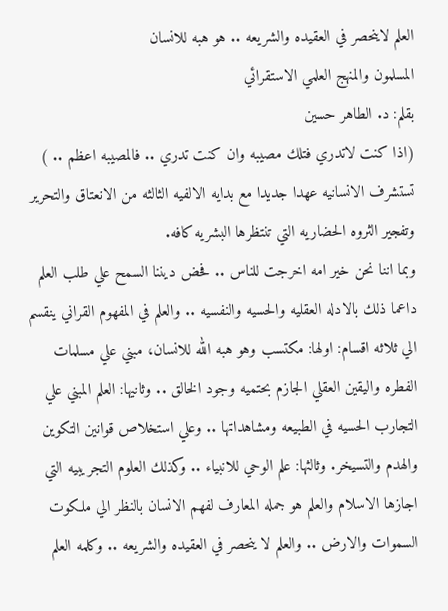العلم لاينحصر في العقيده والشريعه .. هو هبه للانسان
المسلمون والمنهج العلمي الاستقرائي
بقلم: د. الطاهر حسين
(اذا كنت لاتدري فتلك مصيبه وان كنت تدري .. فالمصيبه اعظم .. )
تستشرف الانسانيه عهدا جديدا مع بدايه الالفيه الثالثه من الانعتاق والتحرير وتفجير الثروه الحضاريه التي تنتظرها البشريه كافه.
وبما اننا نحن خير امه اخرجت للناس .. فحض ديننا السمح علي طلب العلم داعما ذلك بالادله العقليه والحسيه والنفسيه .. والعلم في المفهوم القراني ينقسم الي ثلاثه اقسام: اولها: مكتسب وهو هبه الله للانسان، مبني علي مسلمات الفطره واليقين العقلي الجازم بحتميه وجود الخالق .. وثانيها: العلم المبني علي التجارب الحسيه في الطبيعه ومشاهداتها .. وعلي استخلاص قوانين التكوين والهدم والتسيخر. وثالثها: علم الوحي للانبياء .. وكذلك العلوم التجريبيه التي اجازها الاسلام والعلم هو جمله المعارف لفهم الانسان بالنظر الي ملكوت السموات والارض .. والعلم لا ينحصر في العقيده والشريعه .. وكلمه العلم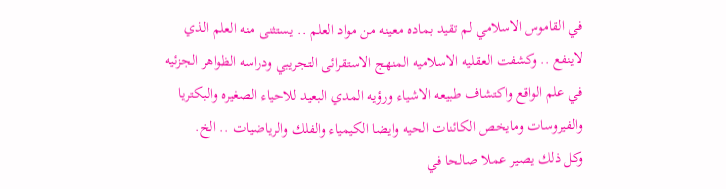في القاموس الاسلامي لم تقيد بماده معينه من مواد العلم .. يستثنى منه العلم الذي لاينفع .. وكشفت العقليه الاسلاميه المنهج الاستقرائى التجريبي ودراسه الظواهر الجزئيه في علم الواقع واكتشاف طبيعه الاشياء ورؤيه المدي البعيد للاحياء الصغيره والبكتريا والفيروسات ومايخص الكائنات الحيه وايضا الكيمياء والفلك والرياضيات .. الخ.
وكل ذلك يصير عملا صالحا في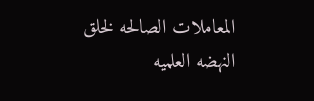المعاملات الصالحه لخلق النهضه العلميه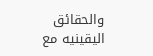والحقائق اليقينيه مع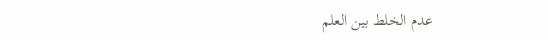عدم الخلط بين العلم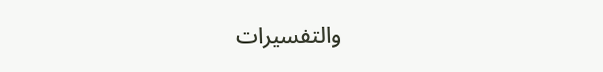والتفسيرات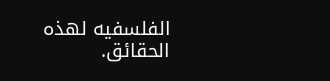الفلسفيه لهذه الحقائق.